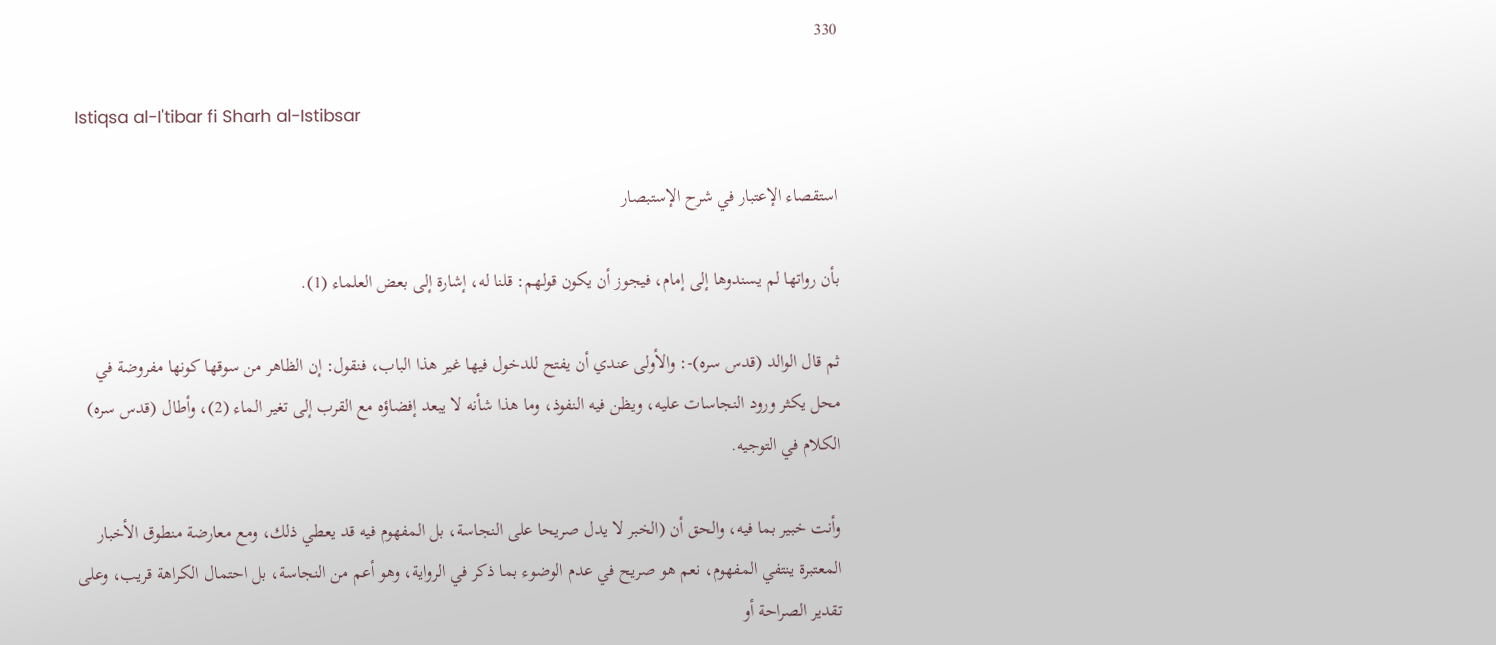330

Istiqsa al-I'tibar fi Sharh al-Istibsar

استقصاء الإعتبار في شرح الإستبصار

بأن رواتها لم يسندوها إلى إمام، فيجوز أن يكون قولهم: قلنا له، إشارة إلى بعض العلماء (1).

ثم قال الوالد (قدس سره)-: والأولى عندي أن يفتح للدخول فيها غير هذا الباب، فنقول: إن الظاهر من سوقها كونها مفروضة في محل يكثر ورود النجاسات عليه، ويظن فيه النفوذ، وما هذا شأنه لا يبعد إفضاؤه مع القرب إلى تغير الماء (2)، وأطال (قدس سره) الكلام في التوجيه.

وأنت خبير بما فيه، والحق أن (الخبر لا يدل صريحا على النجاسة، بل المفهوم فيه قد يعطي ذلك، ومع معارضة منطوق الأخبار المعتبرة ينتفي المفهوم، نعم هو صريح في عدم الوضوء بما ذكر في الرواية، وهو أعم من النجاسة، بل احتمال الكراهة قريب، وعلى تقدير الصراحة أو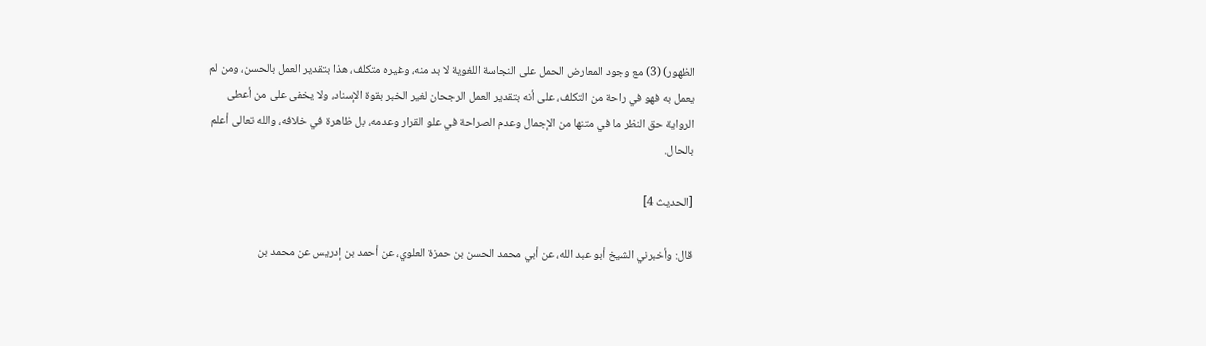الظهور) (3) مع وجود المعارض الحمل على النجاسة اللغوية لا بد منه، وغيره متكلف، هذا بتقدير العمل بالحسن، ومن لم يعمل به فهو في راحة من التكلف، على أنه بتقدير العمل الرجحان لغير الخبر بقوة الإسناد، ولا يخفى على من أعطى الرواية حق النظر ما في متنها من الإجمال وعدم الصراحة في علو القرار وعدمه، بل ظاهرة في خلافه، والله تعالى أعلم بالحال.

[الحديث 4]

قال: وأخبرني الشيخ أبو عبد الله، عن أبي محمد الحسن بن حمزة العلوي، عن أحمد بن إدريس عن محمد بن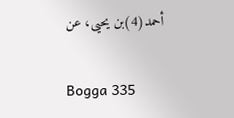أحمد(4)بن يحيى، عن

Bogga 335